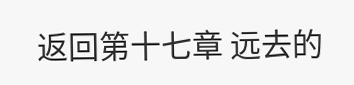返回第十七章 远去的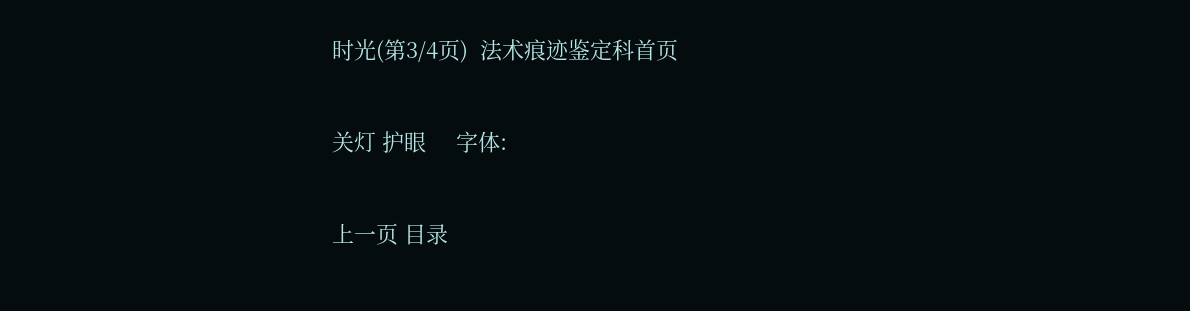时光(第3/4页)  法术痕迹鉴定科首页

关灯 护眼     字体:

上一页 目录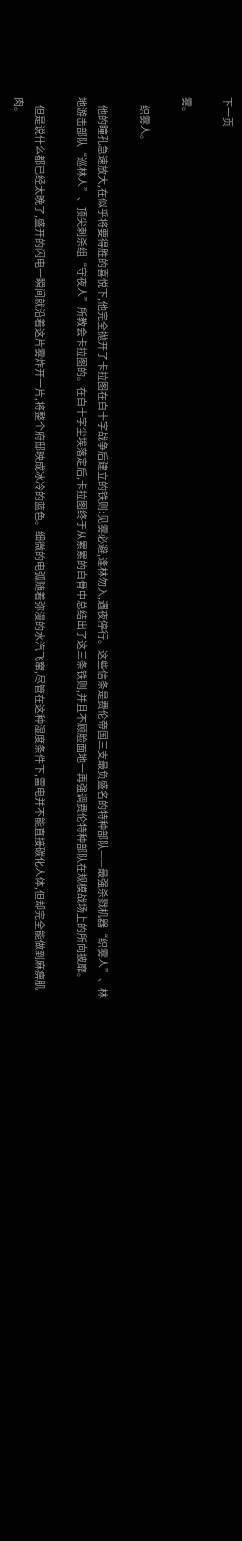下一页

雾。

    织雾人。

    他的瞳孔急速放大,在似乎将要得胜的喜悦下,他完全抛开了卡拉图在白十字战争后建立的铁则:见雾必避,逢林勿入,遇夜停行。这些信条是费伦帝国三支最负盛名的特种部队——最强杀戮机器“织雾人”、林地游击部队“巡林人”、顶尖刺杀组“守夜人”所教会卡拉图的。在白十字尘埃落定后,卡拉图终于从累累的白骨中总结出了这三条铁则,并且不顾脸面地一再强调费伦特种部队在规模战场上的所向披靡。

    但是说什么都已经太晚了,盛开的闪电一瞬间就沿着这片雾炸开一片,将整个府邸映成冰冷的蓝色。细微的电弧随着弥漫的水汽飞窜,尽管在这种湿度条件下,雷电并不能直接碳化人体,但却完全能做到麻痹肌肉。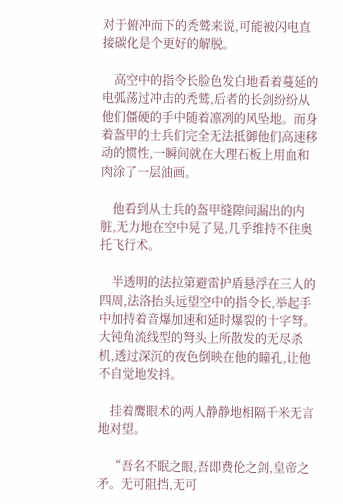对于俯冲而下的秃鹫来说,可能被闪电直接碳化是个更好的解脱。

    高空中的指令长脸色发白地看着蔓延的电弧荡过冲击的秃鹫,后者的长剑纷纷从他们僵硬的手中随着凛冽的风坠地。而身着盔甲的士兵们完全无法抵御他们高速移动的惯性,一瞬间就在大理石板上用血和肉涂了一层油画。

    他看到从士兵的盔甲缝隙间漏出的内脏,无力地在空中晃了晃,几乎维持不住奥托飞行术。

    半透明的法拉第避雷护盾悬浮在三人的四周,法洛抬头远望空中的指令长,举起手中加持着音爆加速和延时爆裂的十字弩。大钝角流线型的弩头上所散发的无尽杀机,透过深沉的夜色倒映在他的瞳孔,让他不自觉地发抖。

    挂着鹰眼术的两人静静地相隔千米无言地对望。

    “吾名不眠之眼,吾即费伦之剑,皇帝之矛。无可阻挡,无可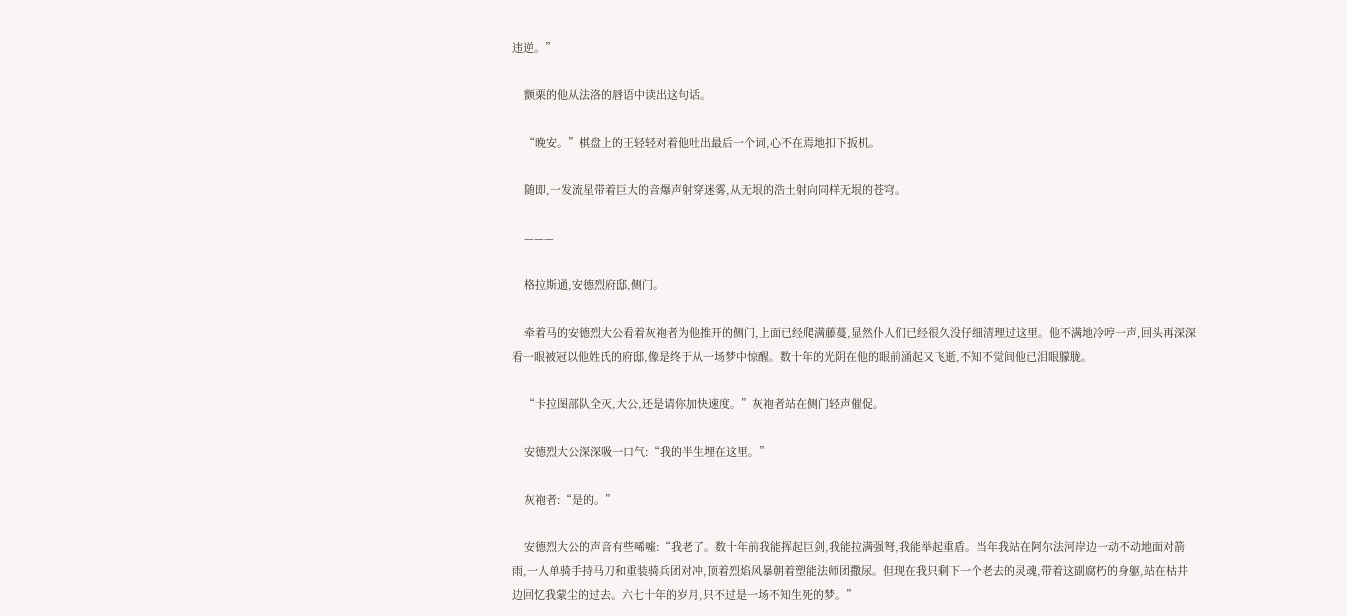违逆。”

    颤栗的他从法洛的唇语中读出这句话。

    “晚安。”棋盘上的王轻轻对着他吐出最后一个词,心不在焉地扣下扳机。

    随即,一发流星带着巨大的音爆声射穿迷雾,从无垠的浩土射向同样无垠的苍穹。

    ———

    格拉斯通,安德烈府邸,侧门。

    牵着马的安德烈大公看着灰袍者为他推开的侧门,上面已经爬满藤蔓,显然仆人们已经很久没仔细清理过这里。他不满地冷哼一声,回头再深深看一眼被冠以他姓氏的府邸,像是终于从一场梦中惊醒。数十年的光阴在他的眼前涌起又飞逝,不知不觉间他已泪眼朦胧。

    “卡拉图部队全灭,大公,还是请你加快速度。”灰袍者站在侧门轻声催促。

    安德烈大公深深吸一口气:“我的半生埋在这里。”

    灰袍者:“是的。”

    安德烈大公的声音有些唏嘘:“我老了。数十年前我能挥起巨剑,我能拉满强弩,我能举起重盾。当年我站在阿尔法河岸边一动不动地面对箭雨,一人单骑手持马刀和重装骑兵团对冲,顶着烈焰风暴朝着塑能法师团撒尿。但现在我只剩下一个老去的灵魂,带着这副腐朽的身躯,站在枯井边回忆我蒙尘的过去。六七十年的岁月,只不过是一场不知生死的梦。”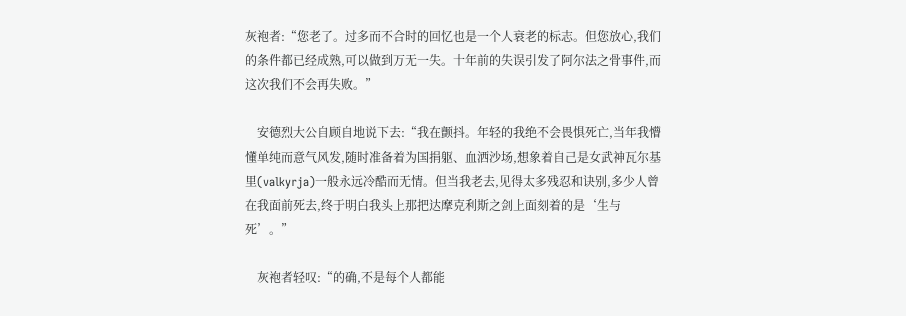灰袍者:“您老了。过多而不合时的回忆也是一个人衰老的标志。但您放心,我们的条件都已经成熟,可以做到万无一失。十年前的失误引发了阿尔法之骨事件,而这次我们不会再失败。”

    安德烈大公自顾自地说下去:“我在颤抖。年轻的我绝不会畏惧死亡,当年我懵懂单纯而意气风发,随时准备着为国捐躯、血洒沙场,想象着自己是女武神瓦尔基里(valkyrja)一般永远冷酷而无情。但当我老去,见得太多残忍和诀别,多少人曾在我面前死去,终于明白我头上那把达摩克利斯之剑上面刻着的是‘生与死’。”

    灰袍者轻叹:“的确,不是每个人都能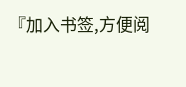『加入书签,方便阅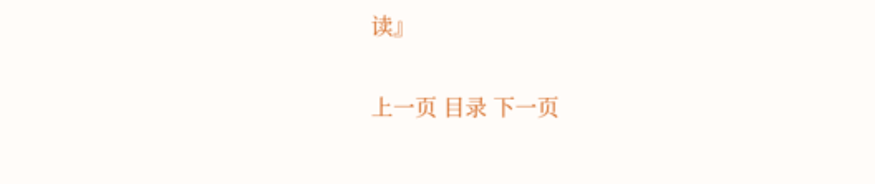读』

上一页 目录 下一页